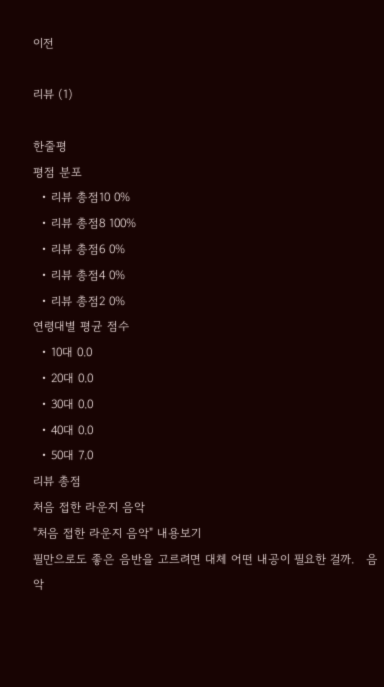이전

리뷰 (1)

한줄평
평점 분포
  • 리뷰 총점10 0%
  • 리뷰 총점8 100%
  • 리뷰 총점6 0%
  • 리뷰 총점4 0%
  • 리뷰 총점2 0%
연령대별 평균 점수
  • 10대 0.0
  • 20대 0.0
  • 30대 0.0
  • 40대 0.0
  • 50대 7.0
리뷰 총점
처음 접한 라운지 음악
"처음 접한 라운지 음악" 내용보기
필만으로도 좋은 음반을 고르려면 대체 어떤 내공이 필요한 걸까.   음악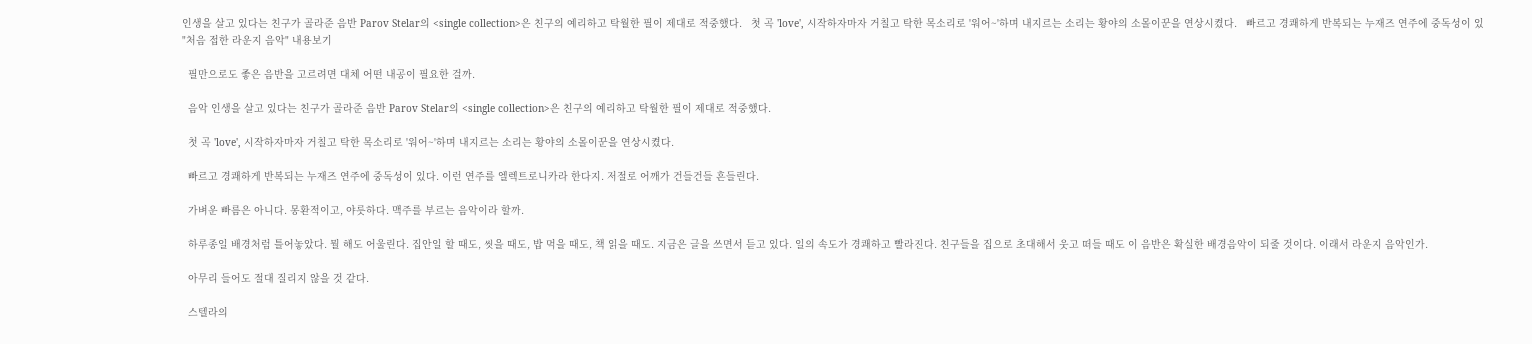인생을 살고 있다는 친구가 골라준 음반 Parov Stelar의 <single collection>은 친구의 예리하고 탁월한 필이 제대로 적중했다.   첫 곡 'love', 시작하자마자 거칠고 탁한 목소리로 '워어~'하며 내지르는 소리는 황야의 소몰이꾼을 연상시켰다.   빠르고 경쾌하게 반복되는 누재즈 연주에 중독성이 있
"처음 접한 라운지 음악" 내용보기

  필만으로도 좋은 음반을 고르려면 대체 어떤 내공이 필요한 걸까.

  음악 인생을 살고 있다는 친구가 골라준 음반 Parov Stelar의 <single collection>은 친구의 예리하고 탁월한 필이 제대로 적중했다.

  첫 곡 'love', 시작하자마자 거칠고 탁한 목소리로 '워어~'하며 내지르는 소리는 황야의 소몰이꾼을 연상시켰다.

  빠르고 경쾌하게 반복되는 누재즈 연주에 중독성이 있다. 이런 연주를 엘렉트로니카라 한다지. 저절로 어깨가 건들건들 흔들린다.

  가벼운 빠름은 아니다. 몽환적이고, 야릇하다. 맥주를 부르는 음악이라 할까.

  하루종일 배경처럼 틀어놓았다. 뭘 해도 어울린다. 집안일 할 때도, 씻을 때도, 밥 먹을 때도, 책 읽을 때도. 지금은 글을 쓰면서 듣고 있다. 일의 속도가 경쾌하고 빨라진다. 친구들을 집으로 초대해서 웃고 떠들 때도 이 음반은 확실한 배경음악이 되줄 것이다. 이래서 라운지 음악인가.

  아무리 들어도 절대 질리지 않을 것 같다.

  스텔라의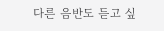다른 음반도 듣고 싶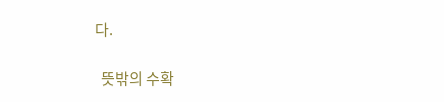다.

  뜻밖의 수확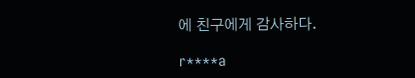에 친구에게 감사하다.

r****a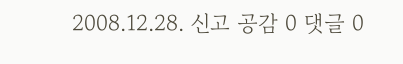2008.12.28. 신고 공감 0 댓글 0